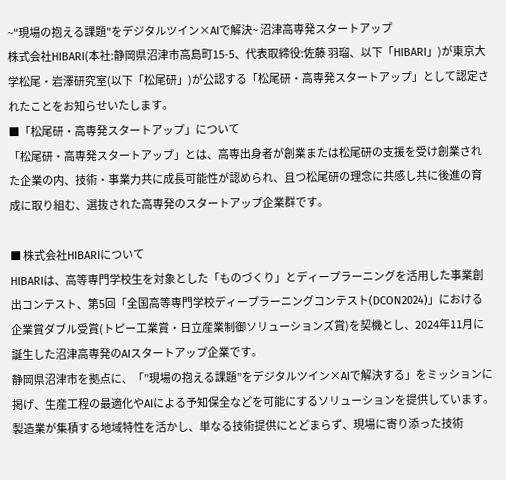~"現場の抱える課題"をデジタルツイン×AIで解決~ 沼津高専発スタートアップ
株式会社HIBARI(本社:静岡県沼津市高島町15-5、代表取締役:佐藤 羽瑠、以下「HIBARI」)が東京大学松尾・岩澤研究室(以下「松尾研」)が公認する「松尾研・高専発スタートアップ」として認定されたことをお知らせいたします。
■「松尾研・高専発スタートアップ」について
「松尾研・高専発スタートアップ」とは、高専出身者が創業または松尾研の支援を受け創業された企業の内、技術・事業力共に成長可能性が認められ、且つ松尾研の理念に共感し共に後進の育成に取り組む、選抜された高専発のスタートアップ企業群です。

■ 株式会社HIBARIについて
HIBARIは、高等専門学校生を対象とした「ものづくり」とディープラーニングを活用した事業創出コンテスト、第5回「全国高等専門学校ディープラーニングコンテスト(DCON2024)」における企業賞ダブル受賞(トピー工業賞・日立産業制御ソリューションズ賞)を契機とし、2024年11月に誕生した沼津高専発のAIスタートアップ企業です。
静岡県沼津市を拠点に、「”現場の抱える課題”をデジタルツイン×AIで解決する」をミッションに掲げ、生産工程の最適化やAIによる予知保全などを可能にするソリューションを提供しています。製造業が集積する地域特性を活かし、単なる技術提供にとどまらず、現場に寄り添った技術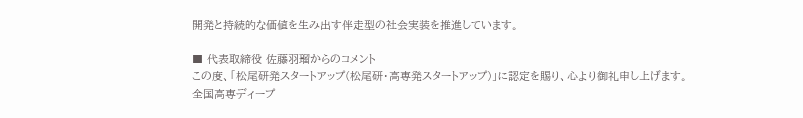開発と持続的な価値を生み出す伴走型の社会実装を推進しています。

■ 代表取締役 佐藤羽瑠からのコメント
この度、「松尾研発スタートアップ(松尾研・高専発スタートアップ)」に認定を賜り、心より御礼申し上げます。
全国高専ディープ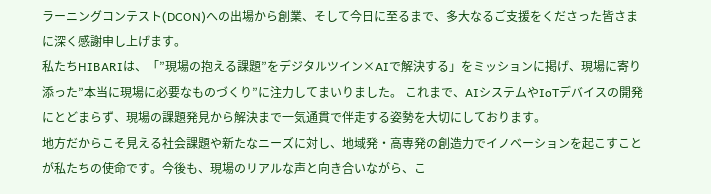ラーニングコンテスト(DCON)への出場から創業、そして今日に至るまで、多大なるご支援をくださった皆さまに深く感謝申し上げます。
私たちHIBARIは、「”現場の抱える課題”をデジタルツイン×AIで解決する」をミッションに掲げ、現場に寄り添った”本当に現場に必要なものづくり”に注力してまいりました。 これまで、AIシステムやIoTデバイスの開発にとどまらず、現場の課題発見から解決まで一気通貫で伴走する姿勢を大切にしております。
地方だからこそ見える社会課題や新たなニーズに対し、地域発・高専発の創造力でイノベーションを起こすことが私たちの使命です。今後も、現場のリアルな声と向き合いながら、こ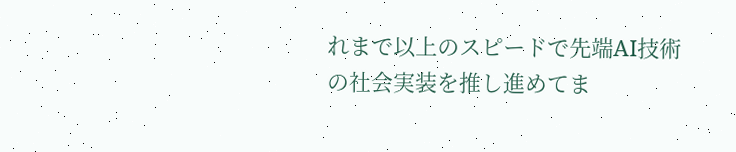れまで以上のスピードで先端AI技術の社会実装を推し進めてま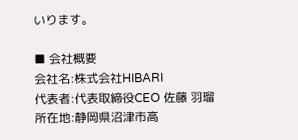いります。

■ 会社概要
会社名:株式会社HIBARI
代表者:代表取締役CEO 佐藤 羽瑠
所在地:静岡県沼津市高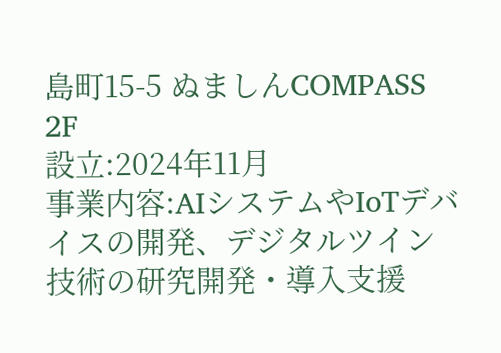島町15-5 ぬましんCOMPASS 2F
設立:2024年11月
事業内容:AIシステムやIoTデバイスの開発、デジタルツイン技術の研究開発・導入支援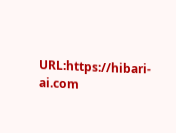URL:https://hibari-ai.com